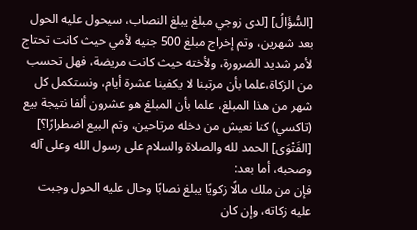[السُّؤَالُ] [لدى زوجي مبلغ يبلغ النصاب، سيحول عليه الحول بعد شهرين، وتم إخراج مبلغ 500 جنيه لأمي حيث كانت تحتاج لأمر شديد الضرورة، ولأخته حيث كانت مريضة، فهل تحسب من الزكاة،علما بأن مرتبنا لا يكفينا عشرة أيام، ونستكمل كل شهر من هذا المبلغ، علما بأن المبلغ هو عشرون ألفا نتيجة بيع (تاكسي) كنا نعيش من دخله مرتاحين، وتم البيع اضطرارًا؟]
[الفَتْوَى] الحمد لله والصلاة والسلام على رسول الله وعلى آله وصحبه، أما بعد:
فإن من ملك مالًا زكويًا يبلغ نصابًا وحال عليه الحول وجبت عليه زكاته، وإن كان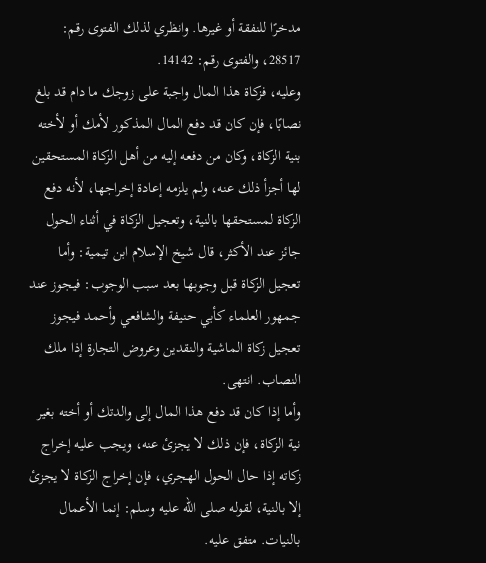مدخرًا للنفقة أو غيرها. وانظري لذلك الفتوى رقم: 28517، والفتوى رقم: 14142.
وعليه، فزكاة هذا المال واجبة على زوجك ما دام قد بلغ نصابًا، فإن كان قد دفع المال المذكور لأمك أو لأخته بنية الزكاة، وكان من دفعه إليه من أهل الزكاة المستحقين لها أجزأ ذلك عنه، ولم يلزمه إعادة إخراجها، لأنه دفع الزكاة لمستحقها بالنية، وتعجيل الزكاة في أثناء الحول جائز عند الأكثر، قال شيخ الإسلام ابن تيمية: وأما تعجيل الزكاة قبل وجوبها بعد سبب الوجوب: فيجوز عند جمهور العلماء كأبي حنيفة والشافعي وأحمد فيجوز تعجيل زكاة الماشية والنقدين وعروض التجارة إذا ملك النصاب. انتهى.
وأما إذا كان قد دفع هذا المال إلى والدتك أو أخته بغير نية الزكاة، فإن ذلك لا يجزئ عنه، ويجب عليه إخراج زكاته إذا حال الحول الهجري، فإن إخراج الزكاة لا يجزئ إلا بالنية، لقوله صلى الله عليه وسلم: إنما الأعمال بالنيات. متفق عليه.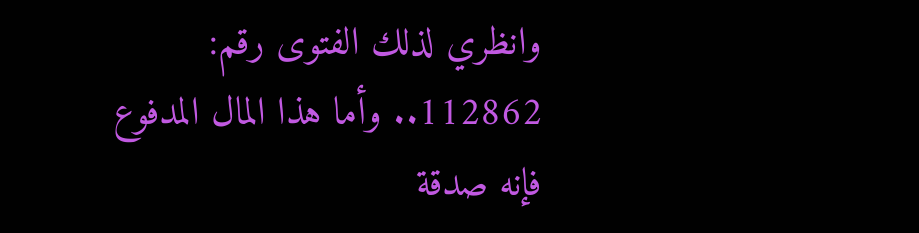وانظري لذلك الفتوى رقم: 112862.. وأما هذا المال المدفوع فإنه صدقة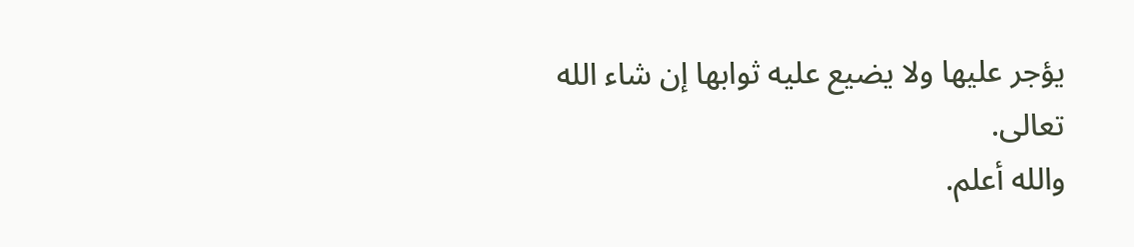يؤجر عليها ولا يضيع عليه ثوابها إن شاء الله تعالى.
والله أعلم.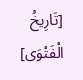[تَارِيخُ الْفَتْوَى]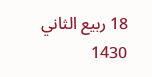18 ربيع الثاني 1430